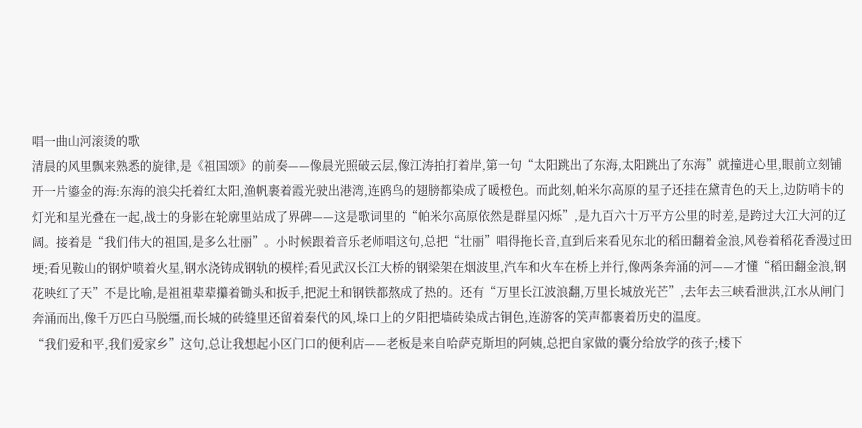唱一曲山河滚烫的歌
清晨的风里飘来熟悉的旋律,是《祖国颂》的前奏——像晨光照破云层,像江涛拍打着岸,第一句“太阳跳出了东海,太阳跳出了东海”就撞进心里,眼前立刻铺开一片鎏金的海:东海的浪尖托着红太阳,渔帆裹着霞光驶出港湾,连鸥鸟的翅膀都染成了暖橙色。而此刻,帕米尔高原的星子还挂在黛青色的天上,边防哨卡的灯光和星光叠在一起,战士的身影在轮廓里站成了界碑——这是歌词里的“帕米尔高原依然是群星闪烁”,是九百六十万平方公里的时差,是跨过大江大河的辽阔。接着是“我们伟大的祖国,是多么壮丽”。小时候跟着音乐老师唱这句,总把“壮丽”唱得拖长音,直到后来看见东北的稻田翻着金浪,风卷着稻花香漫过田埂;看见鞍山的钢炉喷着火星,钢水浇铸成钢轨的模样;看见武汉长江大桥的钢梁架在烟波里,汽车和火车在桥上并行,像两条奔涌的河——才懂“稻田翻金浪,钢花映红了天”不是比喻,是祖祖辈辈攥着锄头和扳手,把泥土和钢铁都熬成了热的。还有“万里长江波浪翻,万里长城放光芒”,去年去三峡看泄洪,江水从闸门奔涌而出,像千万匹白马脱缰,而长城的砖缝里还留着秦代的风,垛口上的夕阳把墙砖染成古铜色,连游客的笑声都裹着历史的温度。
“我们爱和平,我们爱家乡”这句,总让我想起小区门口的便利店——老板是来自哈萨克斯坦的阿姨,总把自家做的囊分给放学的孩子;楼下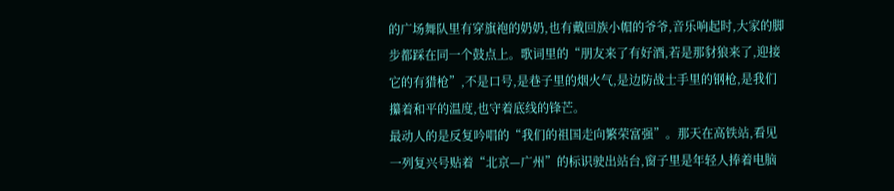的广场舞队里有穿旗袍的奶奶,也有戴回族小帽的爷爷,音乐响起时,大家的脚步都踩在同一个鼓点上。歌词里的“朋友来了有好酒,若是那豺狼来了,迎接它的有猎枪”,不是口号,是巷子里的烟火气,是边防战士手里的钢枪,是我们攥着和平的温度,也守着底线的锋芒。
最动人的是反复吟唱的“我们的祖国走向繁荣富强”。那天在高铁站,看见一列复兴号贴着“北京—广州”的标识驶出站台,窗子里是年轻人捧着电脑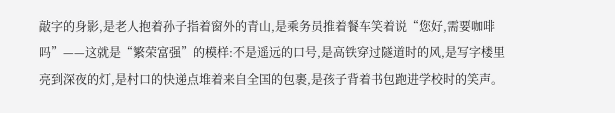敲字的身影,是老人抱着孙子指着窗外的青山,是乘务员推着餐车笑着说“您好,需要咖啡吗”——这就是“繁荣富强”的模样:不是遥远的口号,是高铁穿过隧道时的风,是写字楼里亮到深夜的灯,是村口的快递点堆着来自全国的包裹,是孩子背着书包跑进学校时的笑声。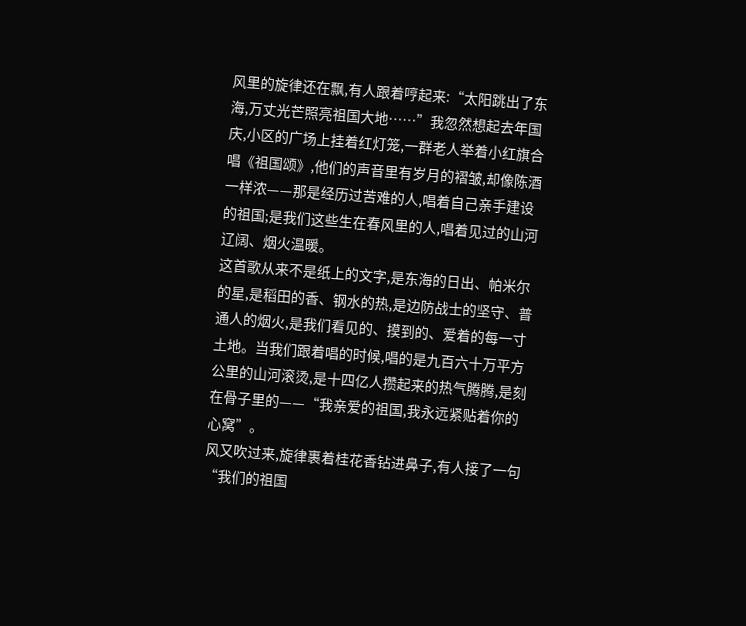风里的旋律还在飘,有人跟着哼起来:“太阳跳出了东海,万丈光芒照亮祖国大地……”我忽然想起去年国庆,小区的广场上挂着红灯笼,一群老人举着小红旗合唱《祖国颂》,他们的声音里有岁月的褶皱,却像陈酒一样浓——那是经历过苦难的人,唱着自己亲手建设的祖国;是我们这些生在春风里的人,唱着见过的山河辽阔、烟火温暖。
这首歌从来不是纸上的文字,是东海的日出、帕米尔的星,是稻田的香、钢水的热,是边防战士的坚守、普通人的烟火,是我们看见的、摸到的、爱着的每一寸土地。当我们跟着唱的时候,唱的是九百六十万平方公里的山河滚烫,是十四亿人攒起来的热气腾腾,是刻在骨子里的——“我亲爱的祖国,我永远紧贴着你的心窝”。
风又吹过来,旋律裹着桂花香钻进鼻子,有人接了一句“我们的祖国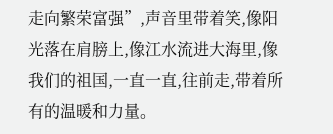走向繁荣富强”,声音里带着笑,像阳光落在肩膀上,像江水流进大海里,像我们的祖国,一直一直,往前走,带着所有的温暖和力量。